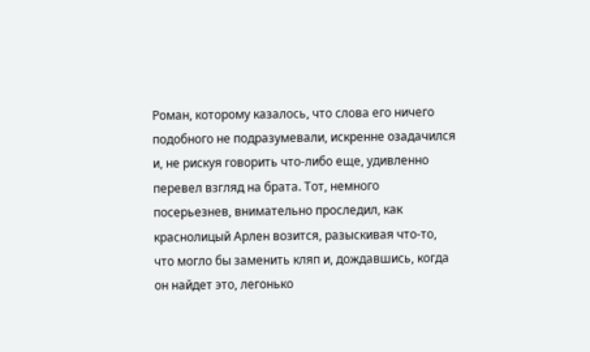Роман, которому казалось, что слова его ничего подобного не подразумевали, искренне озадачился и, не рискуя говорить что-либо еще, удивленно перевел взгляд на брата. Тот, немного посерьезнев, внимательно проследил, как краснолицый Арлен возится, разыскивая что-то, что могло бы заменить кляп и, дождавшись, когда он найдет это, легонько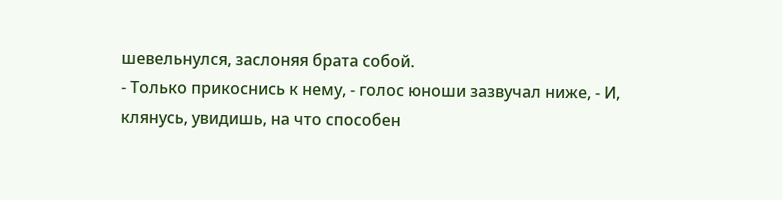шевельнулся, заслоняя брата собой.
- Только прикоснись к нему, - голос юноши зазвучал ниже, - И, клянусь, увидишь, на что способен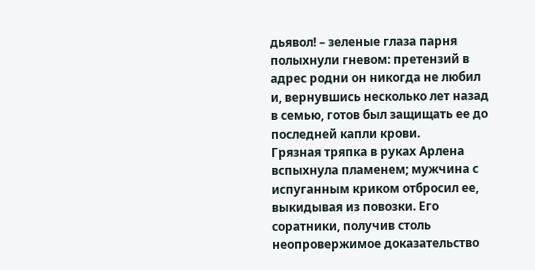дьявол! – зеленые глаза парня полыхнули гневом: претензий в адрес родни он никогда не любил и, вернувшись несколько лет назад в семью, готов был защищать ее до последней капли крови.
Грязная тряпка в руках Арлена вспыхнула пламенем; мужчина с испуганным криком отбросил ее, выкидывая из повозки. Его соратники, получив столь неопровержимое доказательство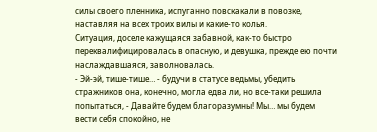силы своего пленника, испуганно повскакали в повозке, наставляя на всех троих вилы и какие-то колья.
Ситуация, доселе кажущаяся забавной, как-то быстро переквалифицировалась в опасную, и девушка, прежде ею почти наслаждавшаяся, заволновалась.
- Эй-эй, тише-тише… - будучи в статусе ведьмы, убедить стражников она, конечно, могла едва ли, но все-таки решила попытаться, - Давайте будем благоразумны! Мы… мы будем вести себя спокойно, не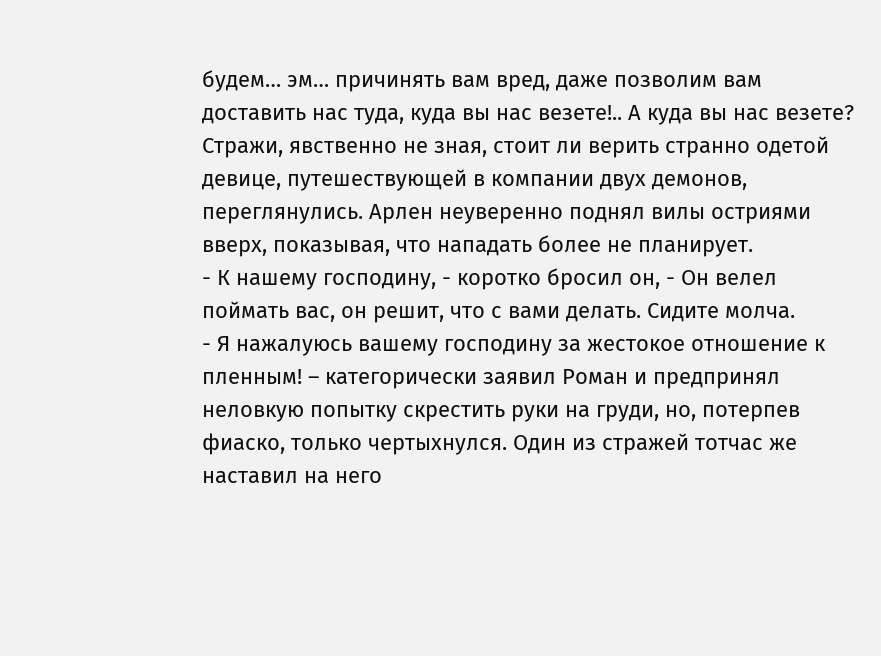будем… эм… причинять вам вред, даже позволим вам доставить нас туда, куда вы нас везете!.. А куда вы нас везете?
Стражи, явственно не зная, стоит ли верить странно одетой девице, путешествующей в компании двух демонов, переглянулись. Арлен неуверенно поднял вилы остриями вверх, показывая, что нападать более не планирует.
- К нашему господину, - коротко бросил он, - Он велел поймать вас, он решит, что с вами делать. Сидите молча.
- Я нажалуюсь вашему господину за жестокое отношение к пленным! – категорически заявил Роман и предпринял неловкую попытку скрестить руки на груди, но, потерпев фиаско, только чертыхнулся. Один из стражей тотчас же наставил на него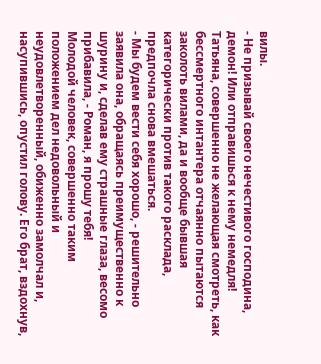вилы.
- Не призывай своего нечестивого господина, демон! Или отправишься к нему немедля!
Татьяна, совершенно не желающая смотреть, как бессмертного интантера отчаянно пытаются заколоть вилами, да и вообще бывшая категорически против такого расклада, предпочла снова вмешаться.
- Мы будем вести себя хорошо, - решительно заявила она, обращаясь преимущественно к шурину и, сделав ему страшные глаза, весомо прибавила, - Роман, я прошу тебя!
Молодой человек, совершенно таким положением дел недовольный и неудовлетворенный, обиженно замолчал и, насупившись, опустил голову. Его брат, вздохнув,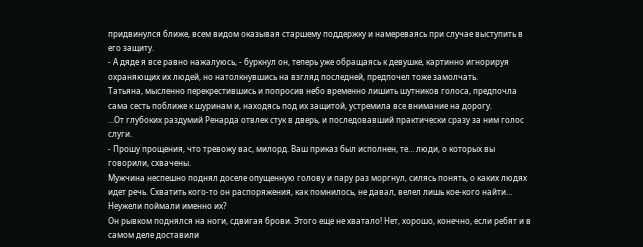придвинулся ближе, всем видом оказывая старшему поддержку и намереваясь при случае выступить в его защиту.
- А дяде я все равно нажалуюсь, - буркнул он, теперь уже обращаясь к девушке, картинно игнорируя охраняющих их людей, но натолкнувшись на взгляд последней, предпочел тоже замолчать.
Татьяна, мысленно перекрестившись и попросив небо временно лишить шутников голоса, предпочла сама сесть поближе к шуринам и, находясь под их защитой, устремила все внимание на дорогу.
…От глубоких раздумий Ренарда отвлек стук в дверь, и последовавший практически сразу за ним голос слуги.
- Прошу прощения, что тревожу вас, милорд. Ваш приказ был исполнен, те… люди, о которых вы говорили, схвачены.
Мужчина неспешно поднял доселе опущенную голову и пару раз моргнул, силясь понять, о каких людях идет речь. Схватить кого-то он распоряжения, как помнилось, не давал, велел лишь кое-кого найти… Неужели поймали именно их?
Он рывком поднялся на ноги, сдвигая брови. Этого еще не хватало! Нет, хорошо, конечно, если ребят и в самом деле доставили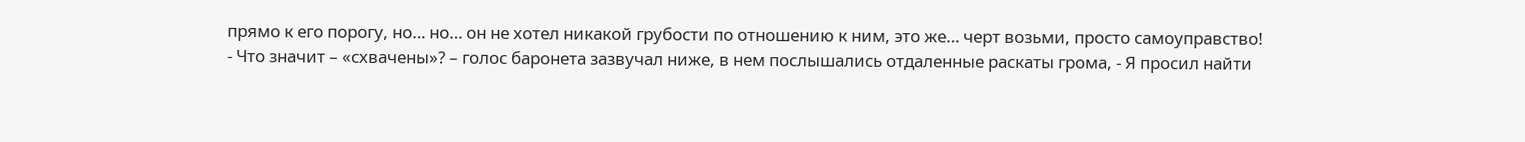прямо к его порогу, но… но… он не хотел никакой грубости по отношению к ним, это же… черт возьми, просто самоуправство!
- Что значит – «схвачены»? – голос баронета зазвучал ниже, в нем послышались отдаленные раскаты грома, - Я просил найти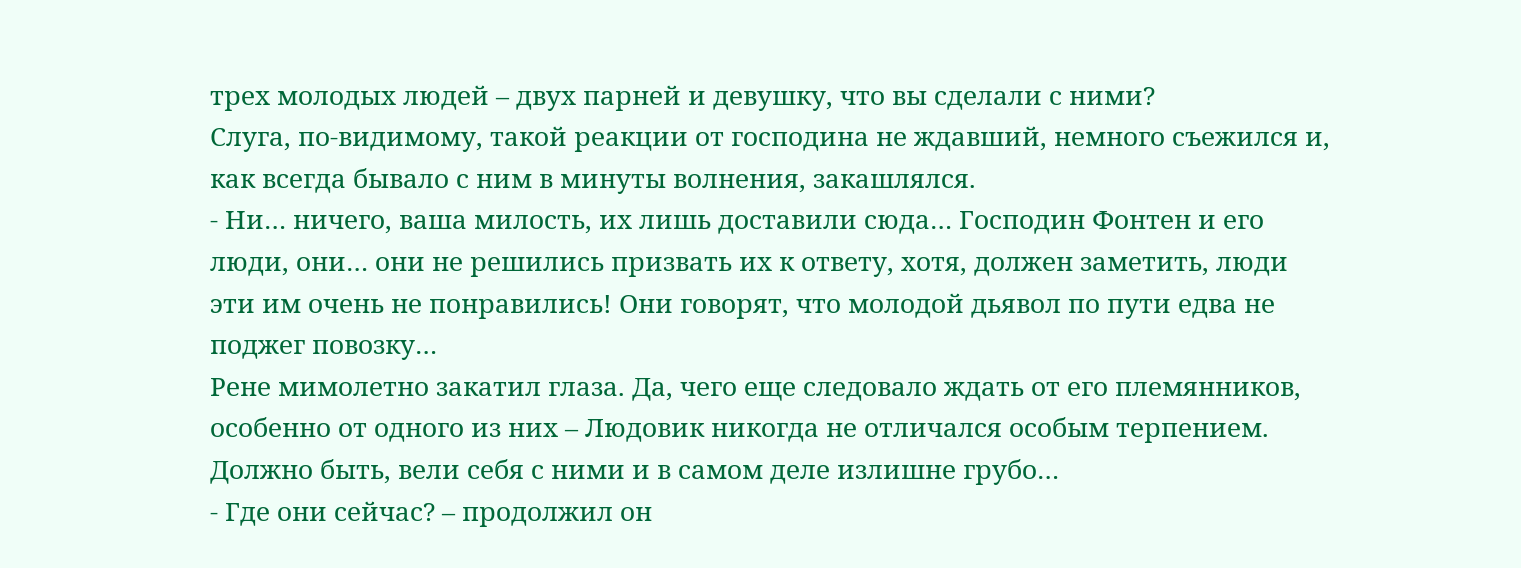трех молодых людей – двух парней и девушку, что вы сделали с ними?
Слуга, по-видимому, такой реакции от господина не ждавший, немного съежился и, как всегда бывало с ним в минуты волнения, закашлялся.
- Ни… ничего, ваша милость, их лишь доставили сюда… Господин Фонтен и его люди, они… они не решились призвать их к ответу, хотя, должен заметить, люди эти им очень не понравились! Они говорят, что молодой дьявол по пути едва не поджег повозку…
Рене мимолетно закатил глаза. Да, чего еще следовало ждать от его племянников, особенно от одного из них – Людовик никогда не отличался особым терпением. Должно быть, вели себя с ними и в самом деле излишне грубо…
- Где они сейчас? – продолжил он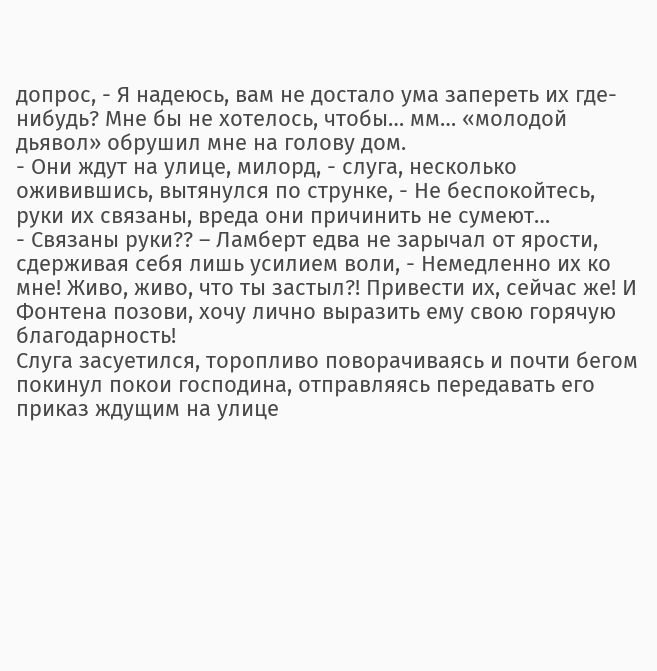допрос, - Я надеюсь, вам не достало ума запереть их где-нибудь? Мне бы не хотелось, чтобы… мм… «молодой дьявол» обрушил мне на голову дом.
- Они ждут на улице, милорд, - слуга, несколько оживившись, вытянулся по струнке, - Не беспокойтесь, руки их связаны, вреда они причинить не сумеют…
- Связаны руки?? – Ламберт едва не зарычал от ярости, сдерживая себя лишь усилием воли, - Немедленно их ко мне! Живо, живо, что ты застыл?! Привести их, сейчас же! И Фонтена позови, хочу лично выразить ему свою горячую благодарность!
Слуга засуетился, торопливо поворачиваясь и почти бегом покинул покои господина, отправляясь передавать его приказ ждущим на улице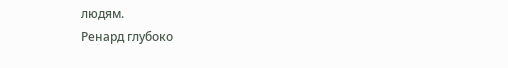людям.
Ренард глубоко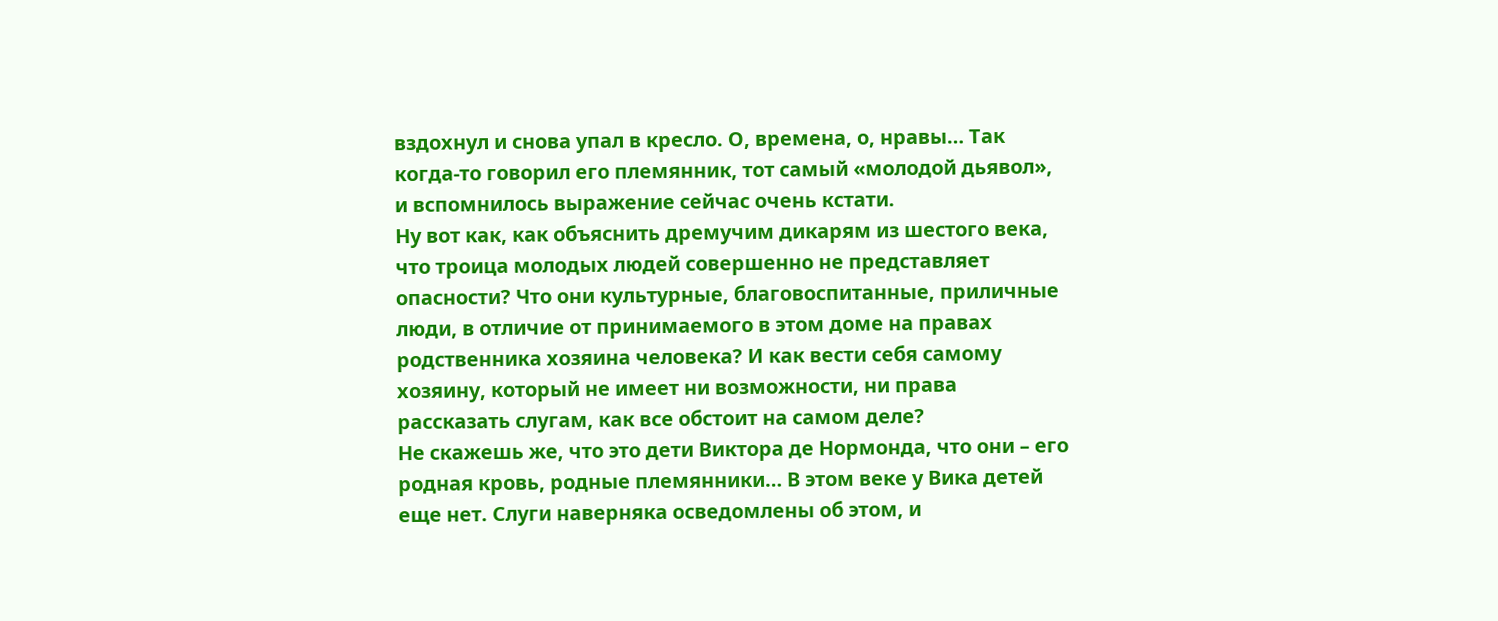вздохнул и снова упал в кресло. О, времена, о, нравы… Так когда-то говорил его племянник, тот самый «молодой дьявол», и вспомнилось выражение сейчас очень кстати.
Ну вот как, как объяснить дремучим дикарям из шестого века, что троица молодых людей совершенно не представляет опасности? Что они культурные, благовоспитанные, приличные люди, в отличие от принимаемого в этом доме на правах родственника хозяина человека? И как вести себя самому хозяину, который не имеет ни возможности, ни права рассказать слугам, как все обстоит на самом деле?
Не скажешь же, что это дети Виктора де Нормонда, что они – его родная кровь, родные племянники… В этом веке у Вика детей еще нет. Слуги наверняка осведомлены об этом, и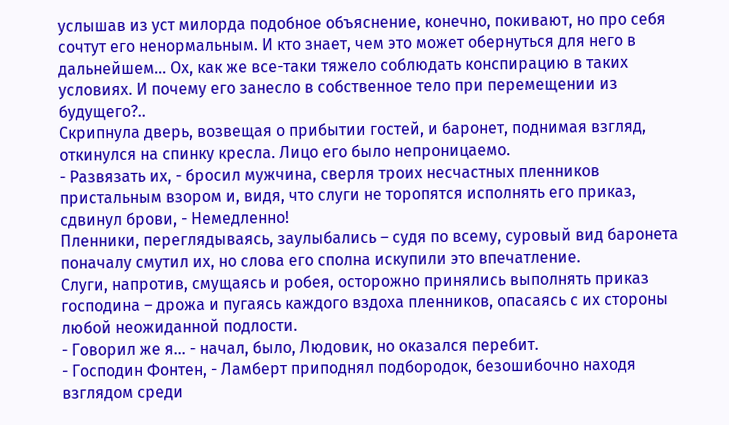услышав из уст милорда подобное объяснение, конечно, покивают, но про себя сочтут его ненормальным. И кто знает, чем это может обернуться для него в дальнейшем… Ох, как же все-таки тяжело соблюдать конспирацию в таких условиях. И почему его занесло в собственное тело при перемещении из будущего?..
Скрипнула дверь, возвещая о прибытии гостей, и баронет, поднимая взгляд, откинулся на спинку кресла. Лицо его было непроницаемо.
- Развязать их, - бросил мужчина, сверля троих несчастных пленников пристальным взором и, видя, что слуги не торопятся исполнять его приказ, сдвинул брови, - Немедленно!
Пленники, переглядываясь, заулыбались – судя по всему, суровый вид баронета поначалу смутил их, но слова его сполна искупили это впечатление.
Слуги, напротив, смущаясь и робея, осторожно принялись выполнять приказ господина – дрожа и пугаясь каждого вздоха пленников, опасаясь с их стороны любой неожиданной подлости.
- Говорил же я… - начал, было, Людовик, но оказался перебит.
- Господин Фонтен, - Ламберт приподнял подбородок, безошибочно находя взглядом среди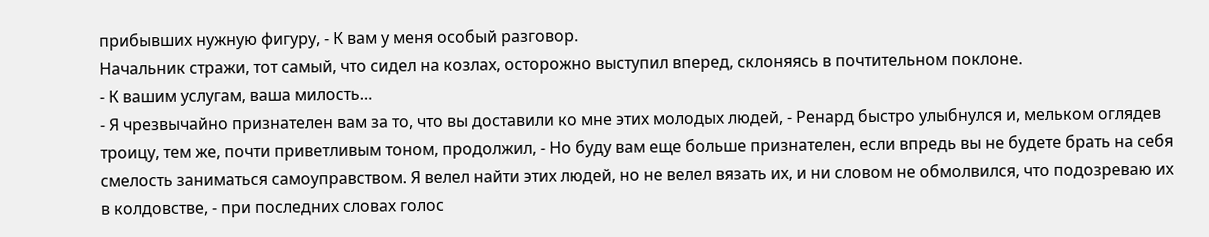прибывших нужную фигуру, - К вам у меня особый разговор.
Начальник стражи, тот самый, что сидел на козлах, осторожно выступил вперед, склоняясь в почтительном поклоне.
- К вашим услугам, ваша милость…
- Я чрезвычайно признателен вам за то, что вы доставили ко мне этих молодых людей, - Ренард быстро улыбнулся и, мельком оглядев троицу, тем же, почти приветливым тоном, продолжил, - Но буду вам еще больше признателен, если впредь вы не будете брать на себя смелость заниматься самоуправством. Я велел найти этих людей, но не велел вязать их, и ни словом не обмолвился, что подозреваю их в колдовстве, - при последних словах голос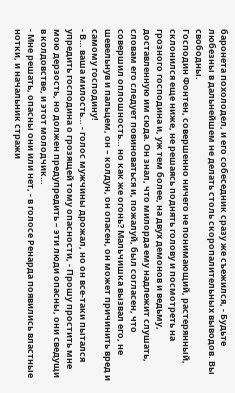баронета похолодел, и его собеседник сразу же съежился, - Будьте любезны в дальнейшем не делать столь скоропалительных выводов. Вы свободны.
Господин Фонтен, совершенно ничего не понимающий, растерянный, склонился еще ниже, не решаясь поднять голову и посмотреть на грозного господина и, уж тем более, на двух демонов и ведьму, доставленную им сюда. Он знал, что милорда ему надлежит слушать, словам его следует повиноваться и, пожалуй, был согласен, что совершил оплошность… но как же огонь? Мальчишка вызвал его, не шевельнув и пальцем, он – колдун, он опасен, он может причинить вред и самому господину!
- В… ваша милость… - голос мужчины дрожал, но он все-таки пытался упредить господина о грозящей тому опасности, - Прошу простить мне мою дерзость, но должен предупредить – эти люди опасны, они сведущи в колдовстве, и этот молодчик…
- Мне решать, опасны они или нет, - в голосе Ренарда появились властные нотки, и начальник стражи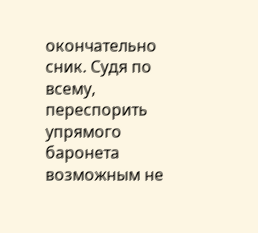окончательно сник. Судя по всему, переспорить упрямого баронета возможным не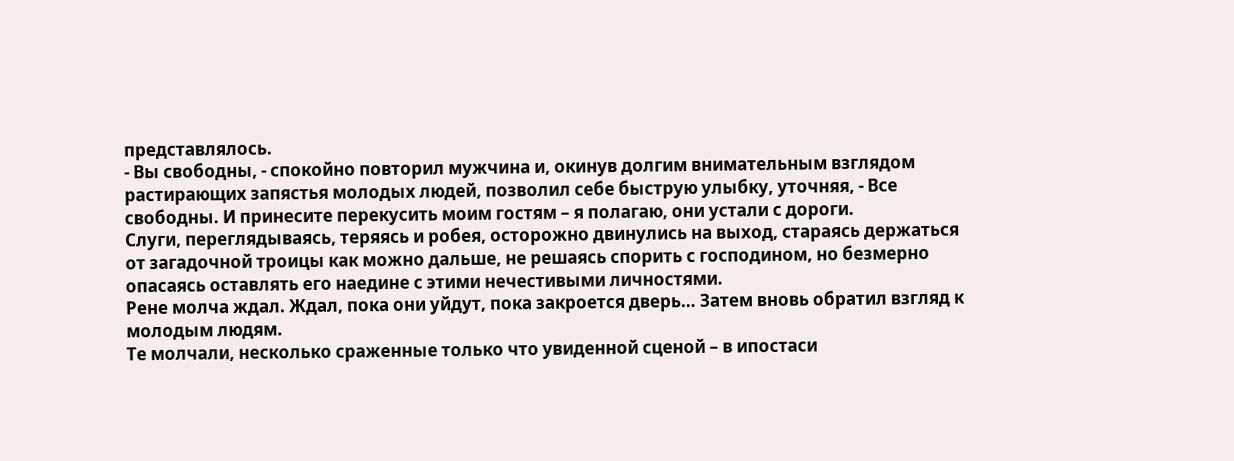представлялось.
- Вы свободны, - спокойно повторил мужчина и, окинув долгим внимательным взглядом растирающих запястья молодых людей, позволил себе быструю улыбку, уточняя, - Все свободны. И принесите перекусить моим гостям – я полагаю, они устали с дороги.
Слуги, переглядываясь, теряясь и робея, осторожно двинулись на выход, стараясь держаться от загадочной троицы как можно дальше, не решаясь спорить с господином, но безмерно опасаясь оставлять его наедине с этими нечестивыми личностями.
Рене молча ждал. Ждал, пока они уйдут, пока закроется дверь… Затем вновь обратил взгляд к молодым людям.
Те молчали, несколько сраженные только что увиденной сценой – в ипостаси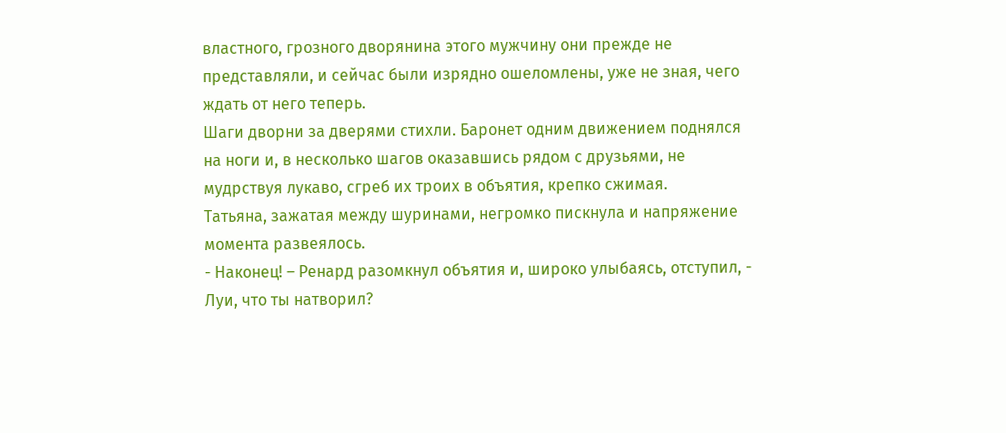властного, грозного дворянина этого мужчину они прежде не представляли, и сейчас были изрядно ошеломлены, уже не зная, чего ждать от него теперь.
Шаги дворни за дверями стихли. Баронет одним движением поднялся на ноги и, в несколько шагов оказавшись рядом с друзьями, не мудрствуя лукаво, сгреб их троих в объятия, крепко сжимая.
Татьяна, зажатая между шуринами, негромко пискнула и напряжение момента развеялось.
- Наконец! – Ренард разомкнул объятия и, широко улыбаясь, отступил, - Луи, что ты натворил?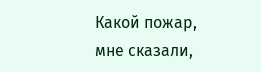Какой пожар, мне сказали,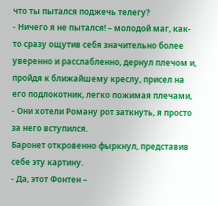что ты пытался поджечь телегу?
- Ничего я не пытался! – молодой маг, как-то сразу ощутив себя значительно более уверенно и расслабленно, дернул плечом и, пройдя к ближайшему креслу, присел на его подлокотник, легко пожимая плечами, - Они хотели Роману рот заткнуть, я просто за него вступился.
Баронет откровенно фыркнул, представив себе эту картину.
- Да, этот Фонтен –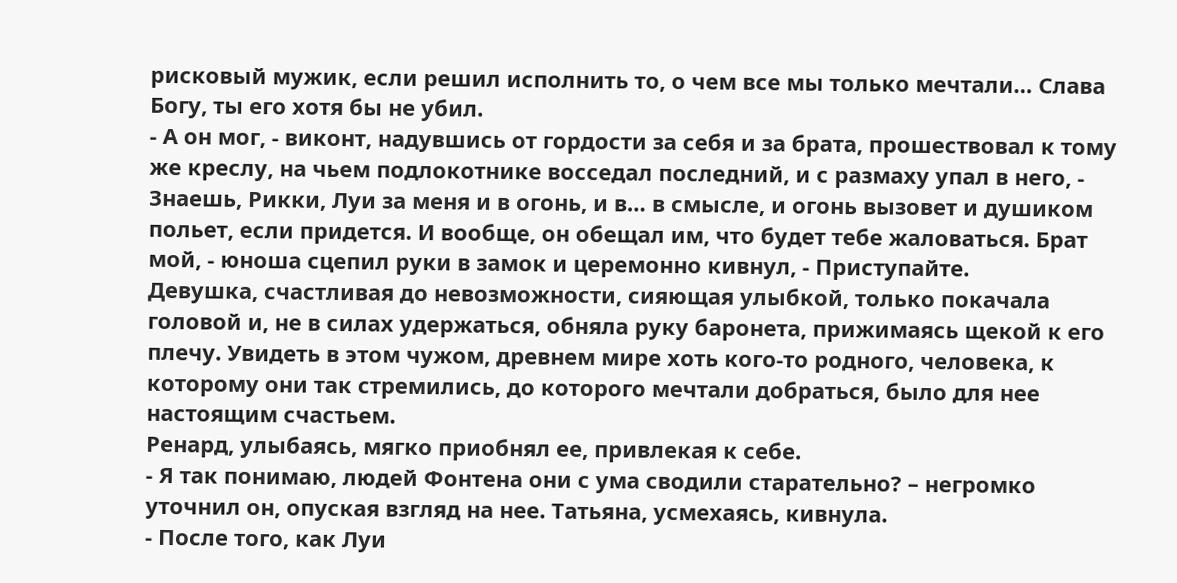рисковый мужик, если решил исполнить то, о чем все мы только мечтали… Слава Богу, ты его хотя бы не убил.
- А он мог, - виконт, надувшись от гордости за себя и за брата, прошествовал к тому же креслу, на чьем подлокотнике восседал последний, и с размаху упал в него, - Знаешь, Рикки, Луи за меня и в огонь, и в… в смысле, и огонь вызовет и душиком польет, если придется. И вообще, он обещал им, что будет тебе жаловаться. Брат мой, - юноша сцепил руки в замок и церемонно кивнул, - Приступайте.
Девушка, счастливая до невозможности, сияющая улыбкой, только покачала головой и, не в силах удержаться, обняла руку баронета, прижимаясь щекой к его плечу. Увидеть в этом чужом, древнем мире хоть кого-то родного, человека, к которому они так стремились, до которого мечтали добраться, было для нее настоящим счастьем.
Ренард, улыбаясь, мягко приобнял ее, привлекая к себе.
- Я так понимаю, людей Фонтена они с ума сводили старательно? – негромко уточнил он, опуская взгляд на нее. Татьяна, усмехаясь, кивнула.
- После того, как Луи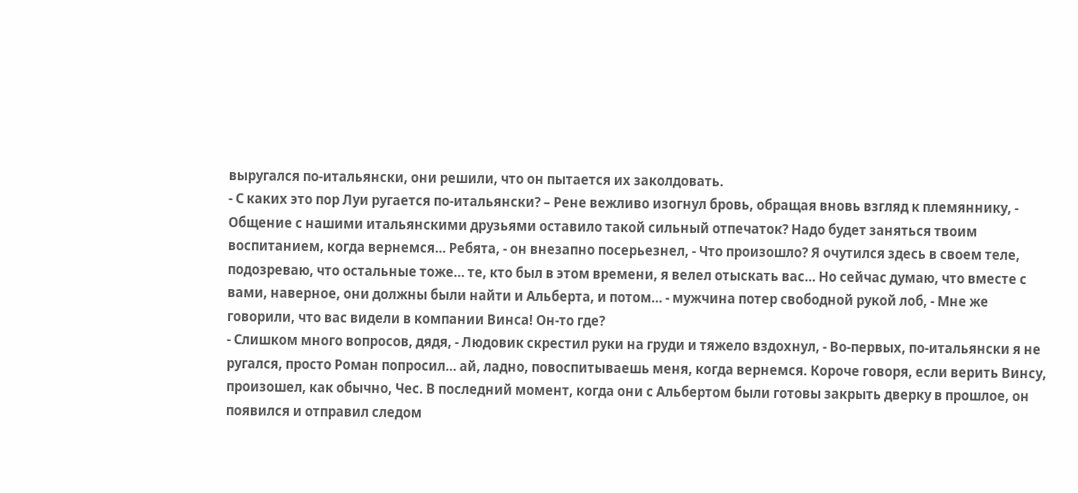выругался по-итальянски, они решили, что он пытается их заколдовать.
- С каких это пор Луи ругается по-итальянски? – Рене вежливо изогнул бровь, обращая вновь взгляд к племяннику, - Общение с нашими итальянскими друзьями оставило такой сильный отпечаток? Надо будет заняться твоим воспитанием, когда вернемся… Ребята, - он внезапно посерьезнел, - Что произошло? Я очутился здесь в своем теле, подозреваю, что остальные тоже… те, кто был в этом времени, я велел отыскать вас… Но сейчас думаю, что вместе с вами, наверное, они должны были найти и Альберта, и потом… - мужчина потер свободной рукой лоб, - Мне же говорили, что вас видели в компании Винса! Он-то где?
- Слишком много вопросов, дядя, - Людовик скрестил руки на груди и тяжело вздохнул, - Во-первых, по-итальянски я не ругался, просто Роман попросил… ай, ладно, повоспитываешь меня, когда вернемся. Короче говоря, если верить Винсу, произошел, как обычно, Чес. В последний момент, когда они с Альбертом были готовы закрыть дверку в прошлое, он появился и отправил следом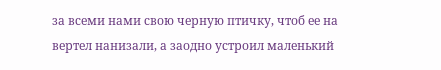за всеми нами свою черную птичку, чтоб ее на вертел нанизали, а заодно устроил маленький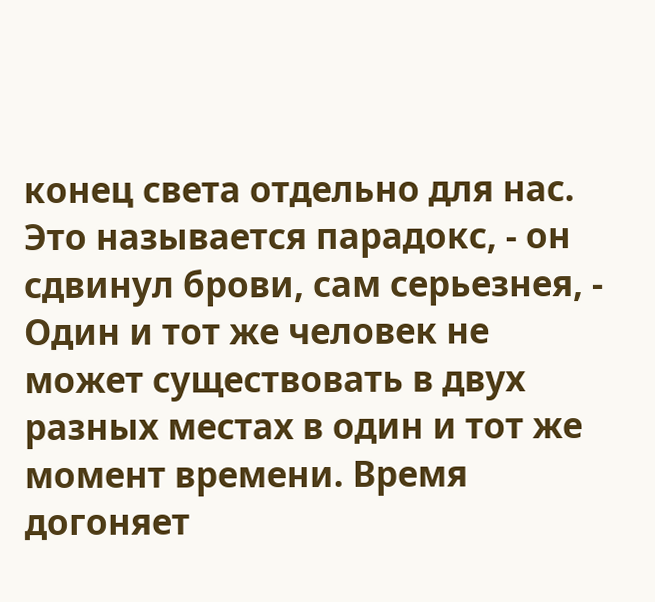конец света отдельно для нас. Это называется парадокс, - он сдвинул брови, сам серьезнея, - Один и тот же человек не может существовать в двух разных местах в один и тот же момент времени. Время догоняет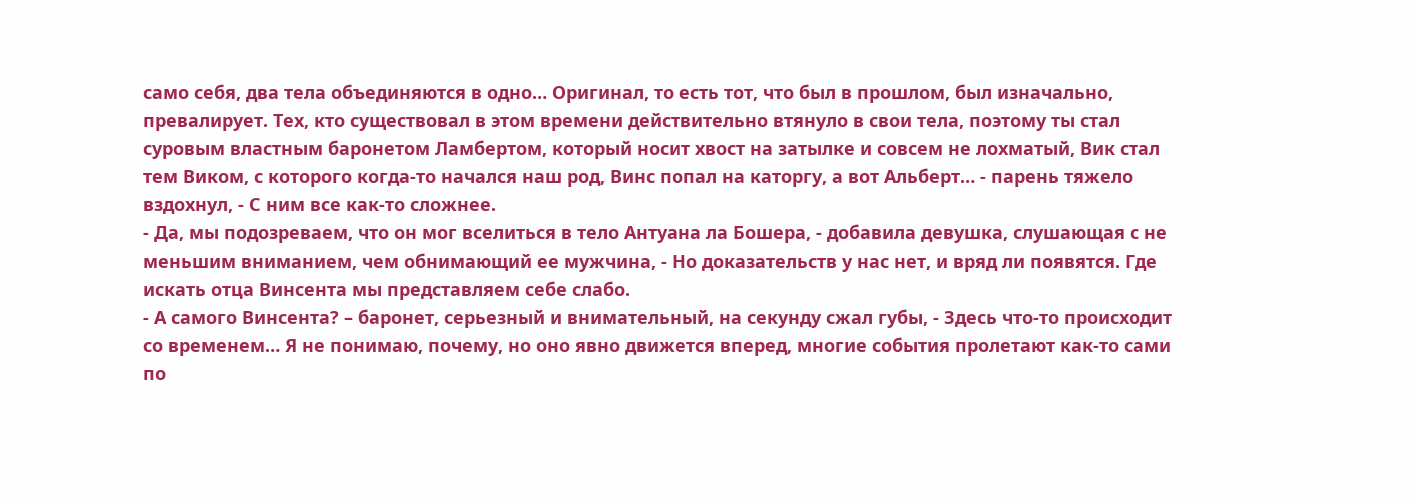само себя, два тела объединяются в одно… Оригинал, то есть тот, что был в прошлом, был изначально, превалирует. Тех, кто существовал в этом времени действительно втянуло в свои тела, поэтому ты стал суровым властным баронетом Ламбертом, который носит хвост на затылке и совсем не лохматый, Вик стал тем Виком, с которого когда-то начался наш род, Винс попал на каторгу, а вот Альберт… - парень тяжело вздохнул, - С ним все как-то сложнее.
- Да, мы подозреваем, что он мог вселиться в тело Антуана ла Бошера, - добавила девушка, слушающая с не меньшим вниманием, чем обнимающий ее мужчина, - Но доказательств у нас нет, и вряд ли появятся. Где искать отца Винсента мы представляем себе слабо.
- А самого Винсента? – баронет, серьезный и внимательный, на секунду сжал губы, - Здесь что-то происходит со временем… Я не понимаю, почему, но оно явно движется вперед, многие события пролетают как-то сами по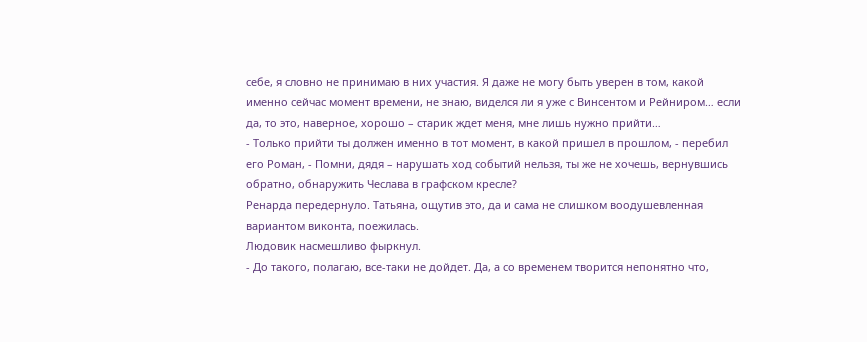себе, я словно не принимаю в них участия. Я даже не могу быть уверен в том, какой именно сейчас момент времени, не знаю, виделся ли я уже с Винсентом и Рейниром… если да, то это, наверное, хорошо – старик ждет меня, мне лишь нужно прийти…
- Только прийти ты должен именно в тот момент, в какой пришел в прошлом, - перебил его Роман, - Помни, дядя – нарушать ход событий нельзя, ты же не хочешь, вернувшись обратно, обнаружить Чеслава в графском кресле?
Ренарда передернуло. Татьяна, ощутив это, да и сама не слишком воодушевленная вариантом виконта, поежилась.
Людовик насмешливо фыркнул.
- До такого, полагаю, все-таки не дойдет. Да, а со временем творится непонятно что,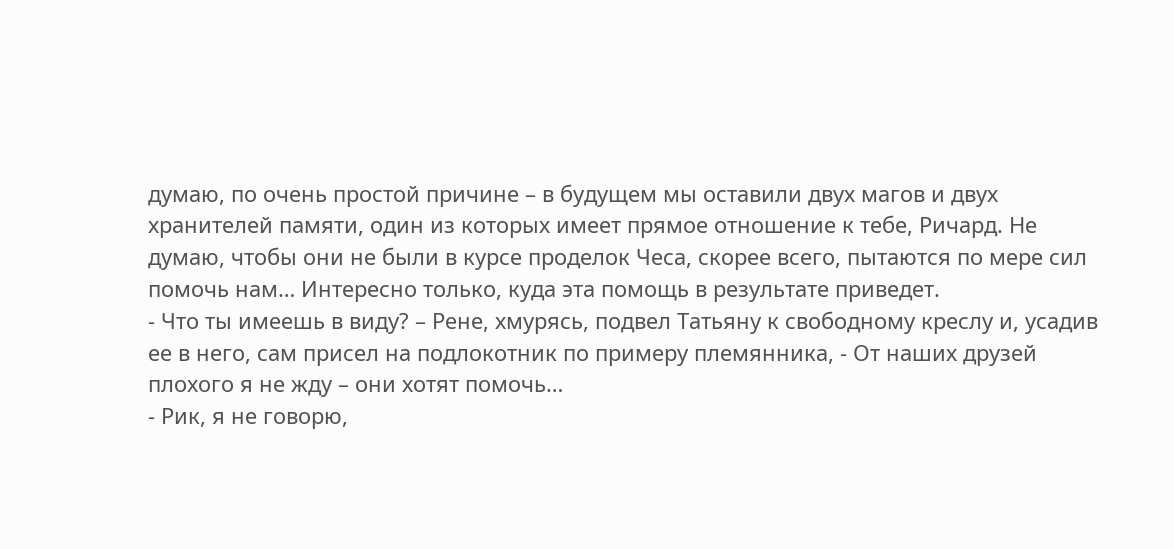думаю, по очень простой причине – в будущем мы оставили двух магов и двух хранителей памяти, один из которых имеет прямое отношение к тебе, Ричард. Не думаю, чтобы они не были в курсе проделок Чеса, скорее всего, пытаются по мере сил помочь нам… Интересно только, куда эта помощь в результате приведет.
- Что ты имеешь в виду? – Рене, хмурясь, подвел Татьяну к свободному креслу и, усадив ее в него, сам присел на подлокотник по примеру племянника, - От наших друзей плохого я не жду – они хотят помочь…
- Рик, я не говорю,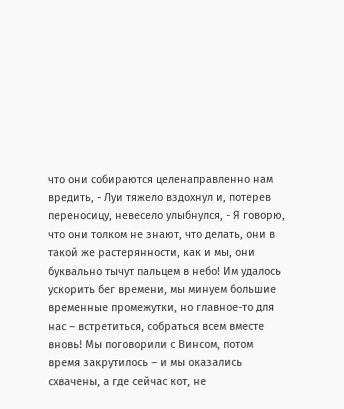что они собираются целенаправленно нам вредить, - Луи тяжело вздохнул и, потерев переносицу, невесело улыбнулся, - Я говорю, что они толком не знают, что делать, они в такой же растерянности, как и мы, они буквально тычут пальцем в небо! Им удалось ускорить бег времени, мы минуем большие временные промежутки, но главное-то для нас – встретиться, собраться всем вместе вновь! Мы поговорили с Винсом, потом время закрутилось – и мы оказались схвачены, а где сейчас кот, не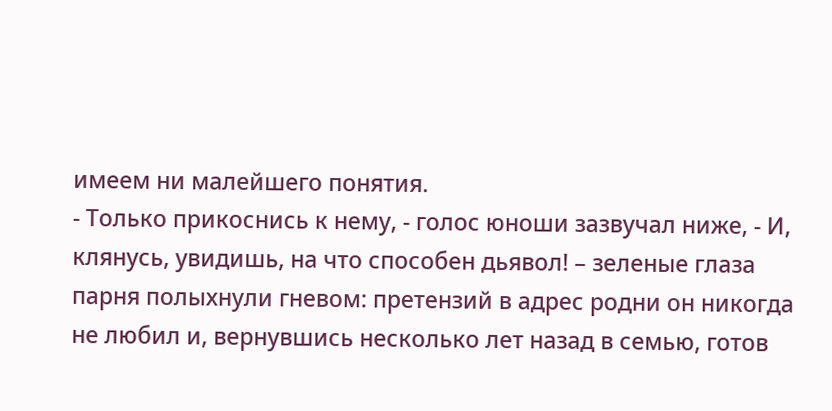имеем ни малейшего понятия.
- Только прикоснись к нему, - голос юноши зазвучал ниже, - И, клянусь, увидишь, на что способен дьявол! – зеленые глаза парня полыхнули гневом: претензий в адрес родни он никогда не любил и, вернувшись несколько лет назад в семью, готов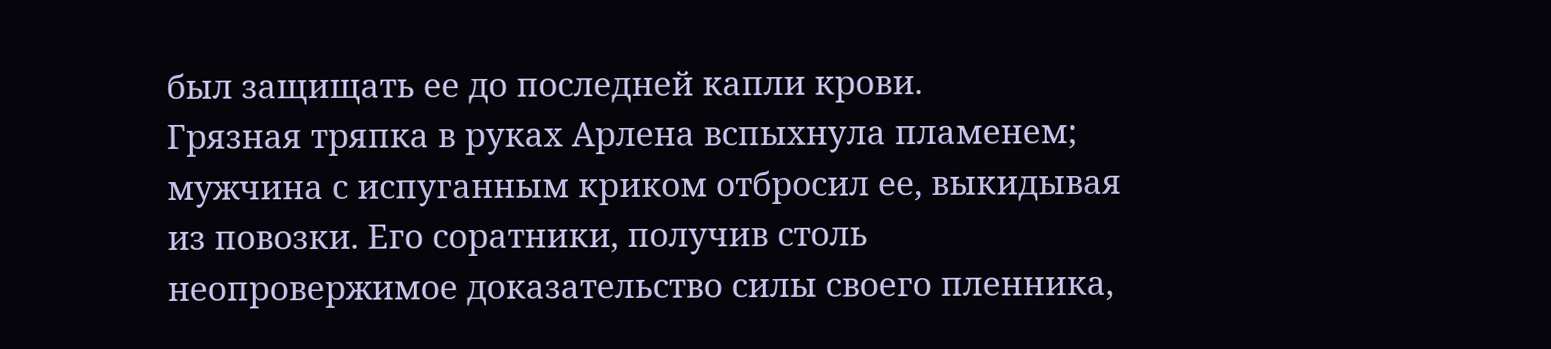был защищать ее до последней капли крови.
Грязная тряпка в руках Арлена вспыхнула пламенем; мужчина с испуганным криком отбросил ее, выкидывая из повозки. Его соратники, получив столь неопровержимое доказательство силы своего пленника,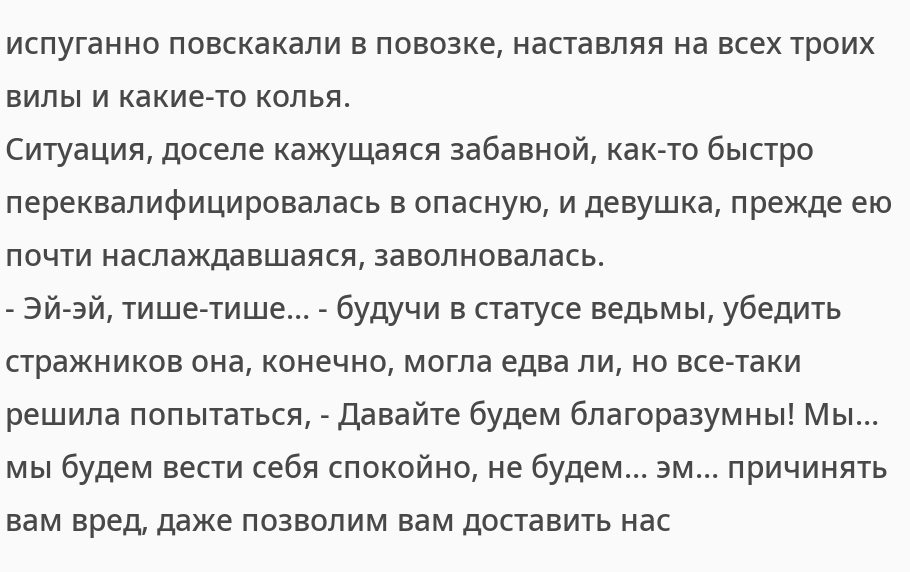испуганно повскакали в повозке, наставляя на всех троих вилы и какие-то колья.
Ситуация, доселе кажущаяся забавной, как-то быстро переквалифицировалась в опасную, и девушка, прежде ею почти наслаждавшаяся, заволновалась.
- Эй-эй, тише-тише… - будучи в статусе ведьмы, убедить стражников она, конечно, могла едва ли, но все-таки решила попытаться, - Давайте будем благоразумны! Мы… мы будем вести себя спокойно, не будем… эм… причинять вам вред, даже позволим вам доставить нас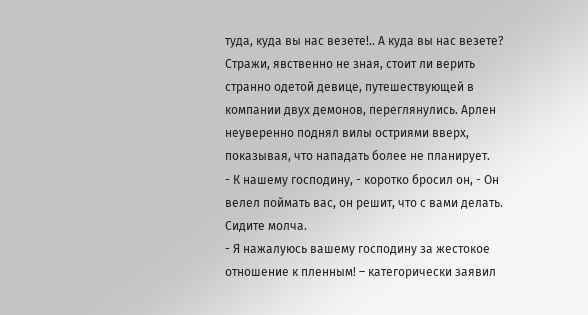туда, куда вы нас везете!.. А куда вы нас везете?
Стражи, явственно не зная, стоит ли верить странно одетой девице, путешествующей в компании двух демонов, переглянулись. Арлен неуверенно поднял вилы остриями вверх, показывая, что нападать более не планирует.
- К нашему господину, - коротко бросил он, - Он велел поймать вас, он решит, что с вами делать. Сидите молча.
- Я нажалуюсь вашему господину за жестокое отношение к пленным! – категорически заявил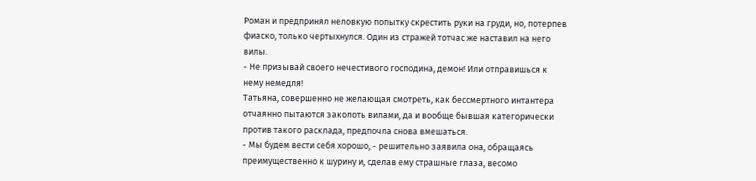Роман и предпринял неловкую попытку скрестить руки на груди, но, потерпев фиаско, только чертыхнулся. Один из стражей тотчас же наставил на него вилы.
- Не призывай своего нечестивого господина, демон! Или отправишься к нему немедля!
Татьяна, совершенно не желающая смотреть, как бессмертного интантера отчаянно пытаются заколоть вилами, да и вообще бывшая категорически против такого расклада, предпочла снова вмешаться.
- Мы будем вести себя хорошо, - решительно заявила она, обращаясь преимущественно к шурину и, сделав ему страшные глаза, весомо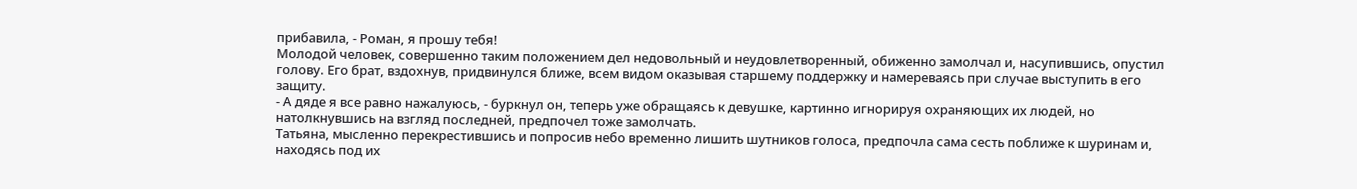прибавила, - Роман, я прошу тебя!
Молодой человек, совершенно таким положением дел недовольный и неудовлетворенный, обиженно замолчал и, насупившись, опустил голову. Его брат, вздохнув, придвинулся ближе, всем видом оказывая старшему поддержку и намереваясь при случае выступить в его защиту.
- А дяде я все равно нажалуюсь, - буркнул он, теперь уже обращаясь к девушке, картинно игнорируя охраняющих их людей, но натолкнувшись на взгляд последней, предпочел тоже замолчать.
Татьяна, мысленно перекрестившись и попросив небо временно лишить шутников голоса, предпочла сама сесть поближе к шуринам и, находясь под их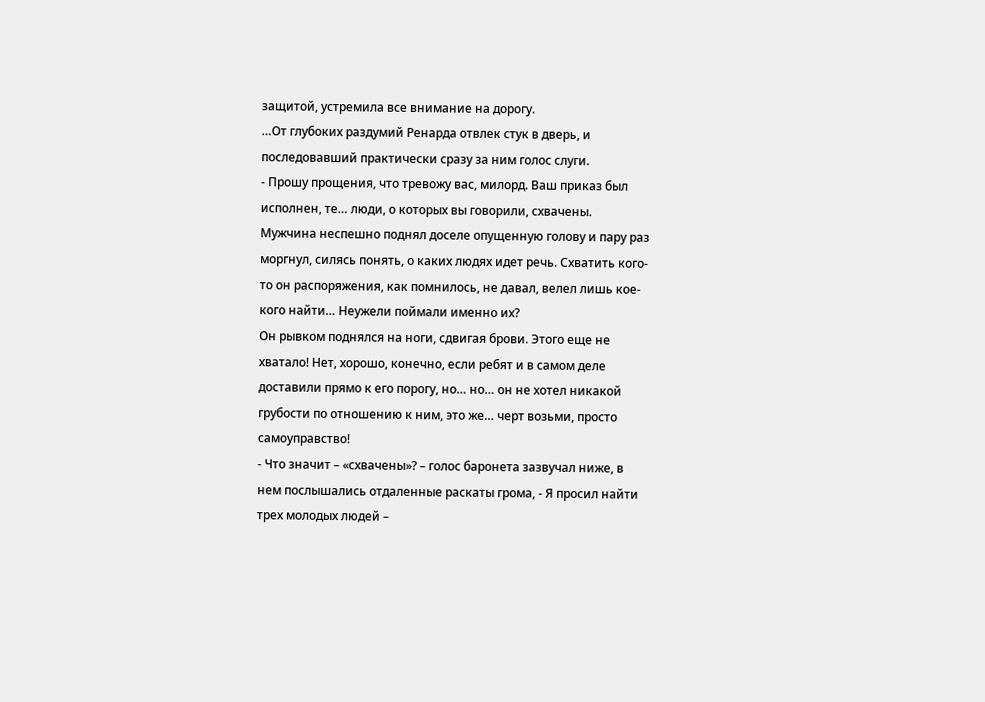защитой, устремила все внимание на дорогу.
…От глубоких раздумий Ренарда отвлек стук в дверь, и последовавший практически сразу за ним голос слуги.
- Прошу прощения, что тревожу вас, милорд. Ваш приказ был исполнен, те… люди, о которых вы говорили, схвачены.
Мужчина неспешно поднял доселе опущенную голову и пару раз моргнул, силясь понять, о каких людях идет речь. Схватить кого-то он распоряжения, как помнилось, не давал, велел лишь кое-кого найти… Неужели поймали именно их?
Он рывком поднялся на ноги, сдвигая брови. Этого еще не хватало! Нет, хорошо, конечно, если ребят и в самом деле доставили прямо к его порогу, но… но… он не хотел никакой грубости по отношению к ним, это же… черт возьми, просто самоуправство!
- Что значит – «схвачены»? – голос баронета зазвучал ниже, в нем послышались отдаленные раскаты грома, - Я просил найти трех молодых людей –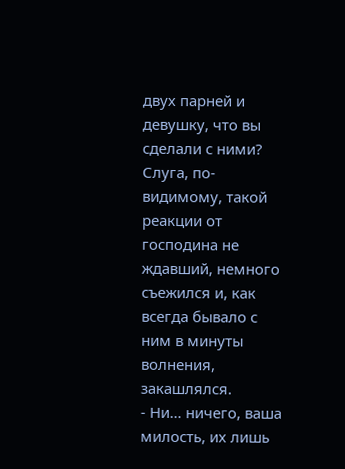двух парней и девушку, что вы сделали с ними?
Слуга, по-видимому, такой реакции от господина не ждавший, немного съежился и, как всегда бывало с ним в минуты волнения, закашлялся.
- Ни… ничего, ваша милость, их лишь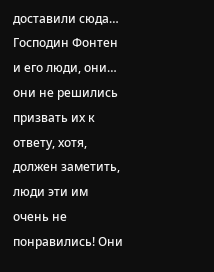доставили сюда… Господин Фонтен и его люди, они… они не решились призвать их к ответу, хотя, должен заметить, люди эти им очень не понравились! Они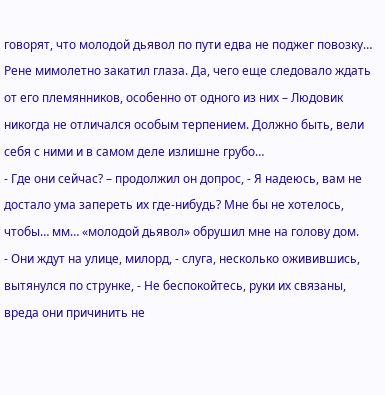говорят, что молодой дьявол по пути едва не поджег повозку…
Рене мимолетно закатил глаза. Да, чего еще следовало ждать от его племянников, особенно от одного из них – Людовик никогда не отличался особым терпением. Должно быть, вели себя с ними и в самом деле излишне грубо…
- Где они сейчас? – продолжил он допрос, - Я надеюсь, вам не достало ума запереть их где-нибудь? Мне бы не хотелось, чтобы… мм… «молодой дьявол» обрушил мне на голову дом.
- Они ждут на улице, милорд, - слуга, несколько оживившись, вытянулся по струнке, - Не беспокойтесь, руки их связаны, вреда они причинить не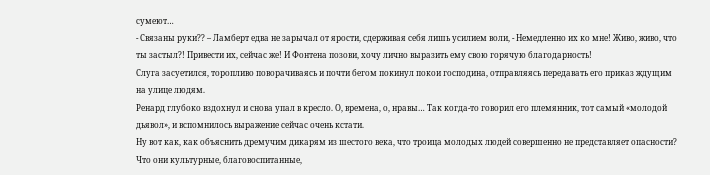сумеют…
- Связаны руки?? – Ламберт едва не зарычал от ярости, сдерживая себя лишь усилием воли, - Немедленно их ко мне! Живо, живо, что ты застыл?! Привести их, сейчас же! И Фонтена позови, хочу лично выразить ему свою горячую благодарность!
Слуга засуетился, торопливо поворачиваясь и почти бегом покинул покои господина, отправляясь передавать его приказ ждущим на улице людям.
Ренард глубоко вздохнул и снова упал в кресло. О, времена, о, нравы… Так когда-то говорил его племянник, тот самый «молодой дьявол», и вспомнилось выражение сейчас очень кстати.
Ну вот как, как объяснить дремучим дикарям из шестого века, что троица молодых людей совершенно не представляет опасности? Что они культурные, благовоспитанные,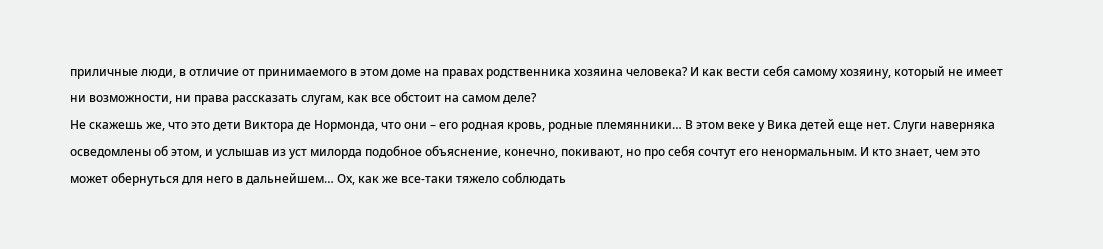приличные люди, в отличие от принимаемого в этом доме на правах родственника хозяина человека? И как вести себя самому хозяину, который не имеет ни возможности, ни права рассказать слугам, как все обстоит на самом деле?
Не скажешь же, что это дети Виктора де Нормонда, что они – его родная кровь, родные племянники… В этом веке у Вика детей еще нет. Слуги наверняка осведомлены об этом, и услышав из уст милорда подобное объяснение, конечно, покивают, но про себя сочтут его ненормальным. И кто знает, чем это может обернуться для него в дальнейшем… Ох, как же все-таки тяжело соблюдать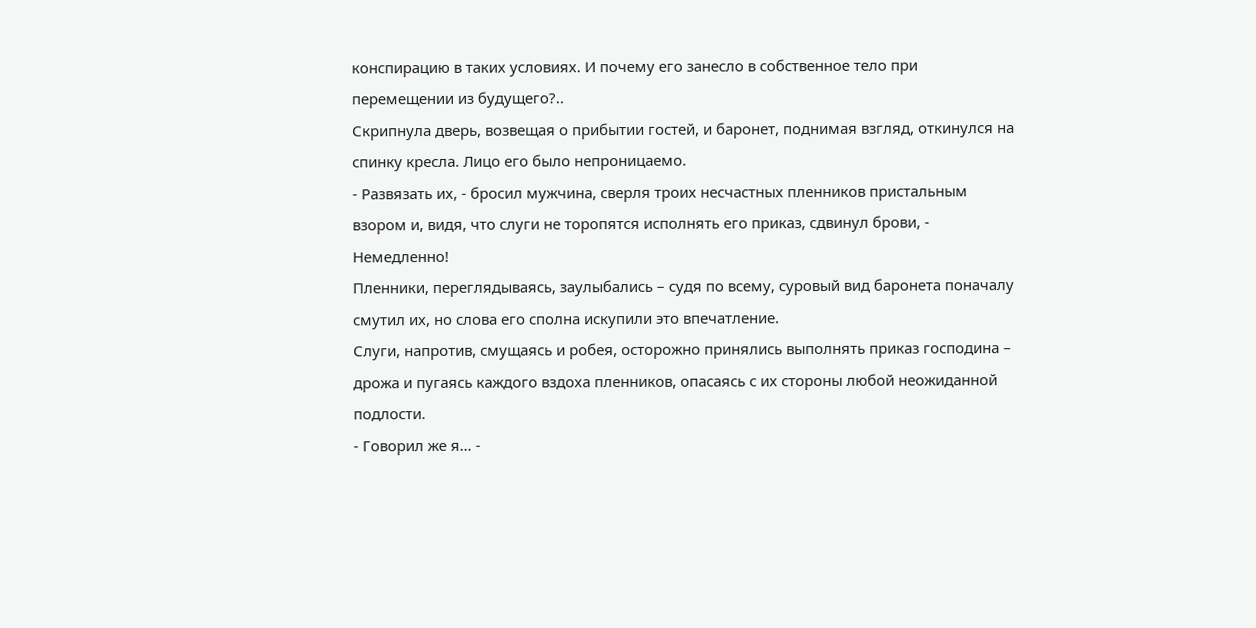конспирацию в таких условиях. И почему его занесло в собственное тело при перемещении из будущего?..
Скрипнула дверь, возвещая о прибытии гостей, и баронет, поднимая взгляд, откинулся на спинку кресла. Лицо его было непроницаемо.
- Развязать их, - бросил мужчина, сверля троих несчастных пленников пристальным взором и, видя, что слуги не торопятся исполнять его приказ, сдвинул брови, - Немедленно!
Пленники, переглядываясь, заулыбались – судя по всему, суровый вид баронета поначалу смутил их, но слова его сполна искупили это впечатление.
Слуги, напротив, смущаясь и робея, осторожно принялись выполнять приказ господина – дрожа и пугаясь каждого вздоха пленников, опасаясь с их стороны любой неожиданной подлости.
- Говорил же я… -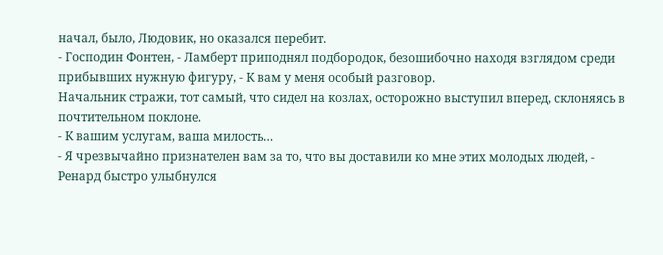начал, было, Людовик, но оказался перебит.
- Господин Фонтен, - Ламберт приподнял подбородок, безошибочно находя взглядом среди прибывших нужную фигуру, - К вам у меня особый разговор.
Начальник стражи, тот самый, что сидел на козлах, осторожно выступил вперед, склоняясь в почтительном поклоне.
- К вашим услугам, ваша милость…
- Я чрезвычайно признателен вам за то, что вы доставили ко мне этих молодых людей, - Ренард быстро улыбнулся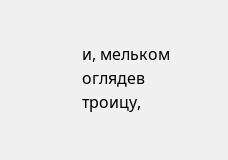и, мельком оглядев троицу,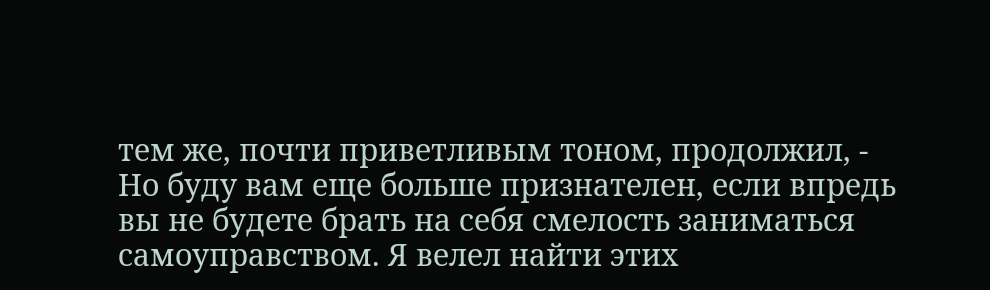тем же, почти приветливым тоном, продолжил, - Но буду вам еще больше признателен, если впредь вы не будете брать на себя смелость заниматься самоуправством. Я велел найти этих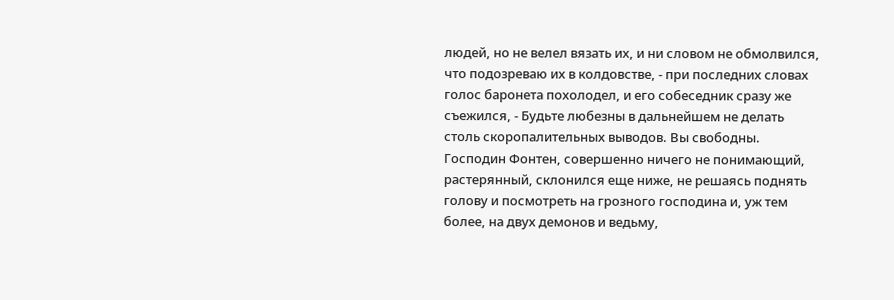людей, но не велел вязать их, и ни словом не обмолвился, что подозреваю их в колдовстве, - при последних словах голос баронета похолодел, и его собеседник сразу же съежился, - Будьте любезны в дальнейшем не делать столь скоропалительных выводов. Вы свободны.
Господин Фонтен, совершенно ничего не понимающий, растерянный, склонился еще ниже, не решаясь поднять голову и посмотреть на грозного господина и, уж тем более, на двух демонов и ведьму,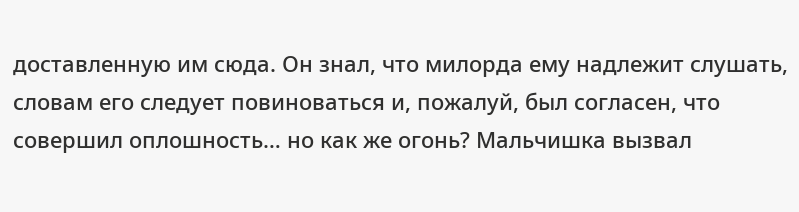доставленную им сюда. Он знал, что милорда ему надлежит слушать, словам его следует повиноваться и, пожалуй, был согласен, что совершил оплошность… но как же огонь? Мальчишка вызвал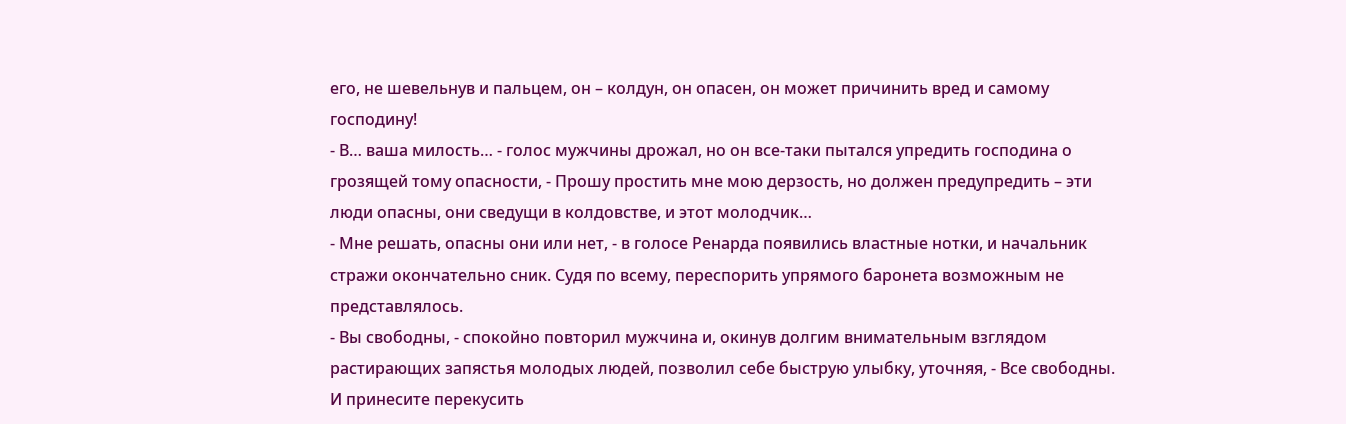его, не шевельнув и пальцем, он – колдун, он опасен, он может причинить вред и самому господину!
- В… ваша милость… - голос мужчины дрожал, но он все-таки пытался упредить господина о грозящей тому опасности, - Прошу простить мне мою дерзость, но должен предупредить – эти люди опасны, они сведущи в колдовстве, и этот молодчик…
- Мне решать, опасны они или нет, - в голосе Ренарда появились властные нотки, и начальник стражи окончательно сник. Судя по всему, переспорить упрямого баронета возможным не представлялось.
- Вы свободны, - спокойно повторил мужчина и, окинув долгим внимательным взглядом растирающих запястья молодых людей, позволил себе быструю улыбку, уточняя, - Все свободны. И принесите перекусить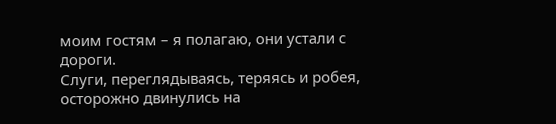моим гостям – я полагаю, они устали с дороги.
Слуги, переглядываясь, теряясь и робея, осторожно двинулись на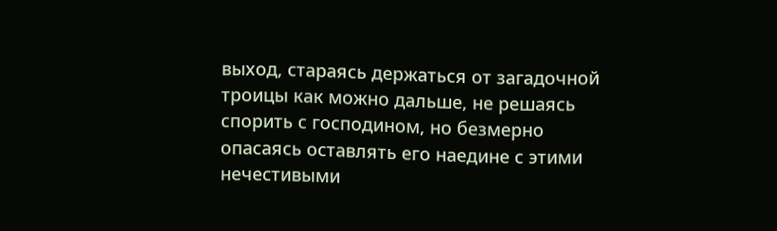выход, стараясь держаться от загадочной троицы как можно дальше, не решаясь спорить с господином, но безмерно опасаясь оставлять его наедине с этими нечестивыми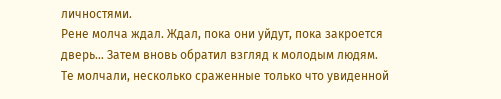личностями.
Рене молча ждал. Ждал, пока они уйдут, пока закроется дверь… Затем вновь обратил взгляд к молодым людям.
Те молчали, несколько сраженные только что увиденной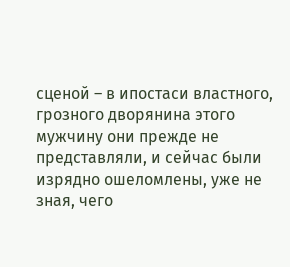сценой – в ипостаси властного, грозного дворянина этого мужчину они прежде не представляли, и сейчас были изрядно ошеломлены, уже не зная, чего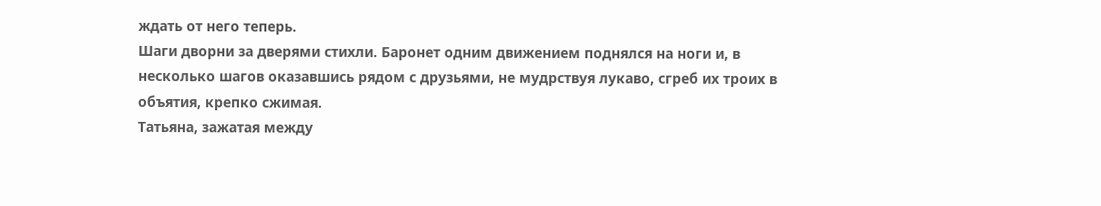ждать от него теперь.
Шаги дворни за дверями стихли. Баронет одним движением поднялся на ноги и, в несколько шагов оказавшись рядом с друзьями, не мудрствуя лукаво, сгреб их троих в объятия, крепко сжимая.
Татьяна, зажатая между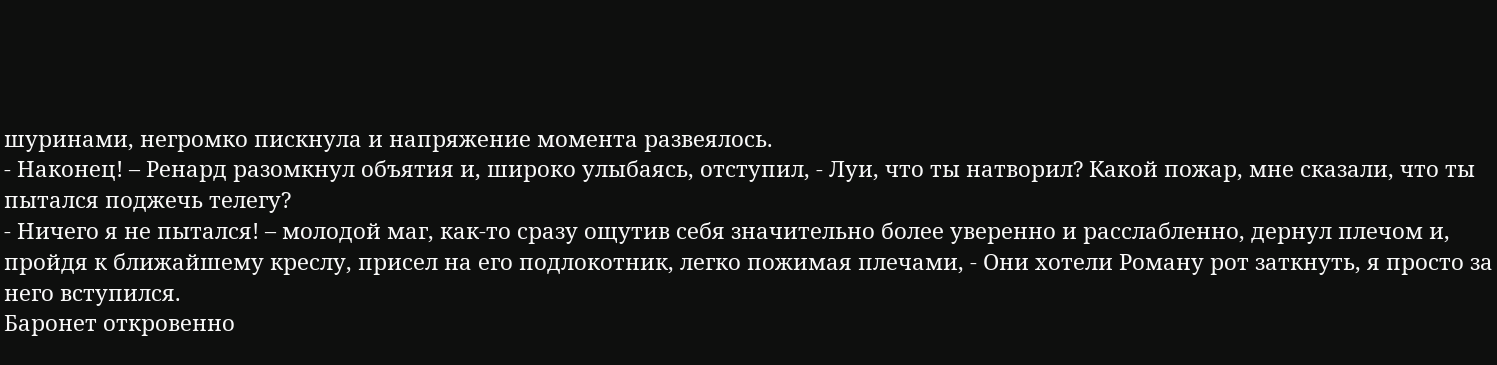шуринами, негромко пискнула и напряжение момента развеялось.
- Наконец! – Ренард разомкнул объятия и, широко улыбаясь, отступил, - Луи, что ты натворил? Какой пожар, мне сказали, что ты пытался поджечь телегу?
- Ничего я не пытался! – молодой маг, как-то сразу ощутив себя значительно более уверенно и расслабленно, дернул плечом и, пройдя к ближайшему креслу, присел на его подлокотник, легко пожимая плечами, - Они хотели Роману рот заткнуть, я просто за него вступился.
Баронет откровенно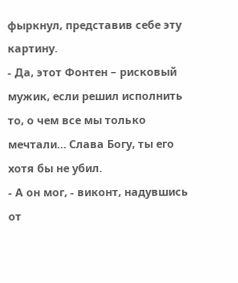фыркнул, представив себе эту картину.
- Да, этот Фонтен – рисковый мужик, если решил исполнить то, о чем все мы только мечтали… Слава Богу, ты его хотя бы не убил.
- А он мог, - виконт, надувшись от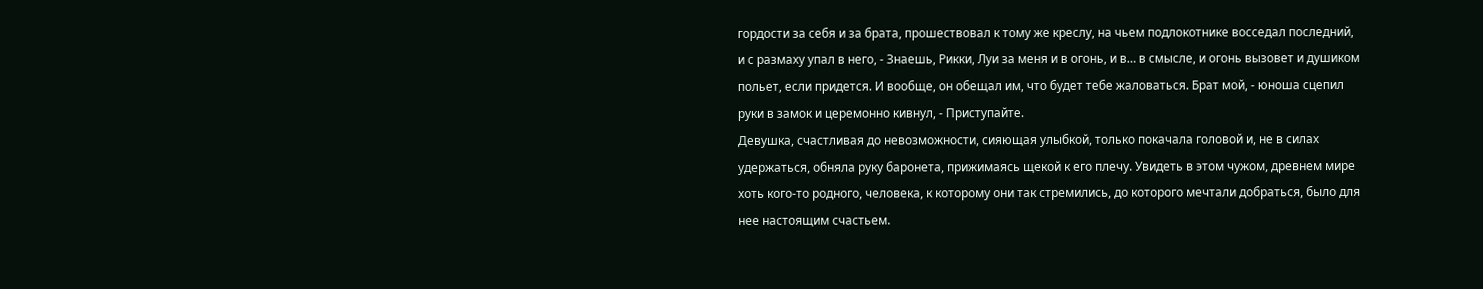гордости за себя и за брата, прошествовал к тому же креслу, на чьем подлокотнике восседал последний, и с размаху упал в него, - Знаешь, Рикки, Луи за меня и в огонь, и в… в смысле, и огонь вызовет и душиком польет, если придется. И вообще, он обещал им, что будет тебе жаловаться. Брат мой, - юноша сцепил руки в замок и церемонно кивнул, - Приступайте.
Девушка, счастливая до невозможности, сияющая улыбкой, только покачала головой и, не в силах удержаться, обняла руку баронета, прижимаясь щекой к его плечу. Увидеть в этом чужом, древнем мире хоть кого-то родного, человека, к которому они так стремились, до которого мечтали добраться, было для нее настоящим счастьем.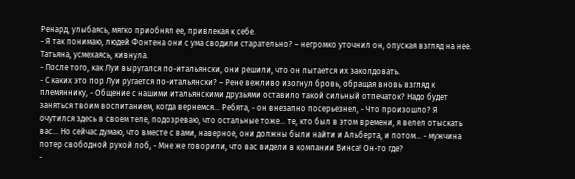Ренард, улыбаясь, мягко приобнял ее, привлекая к себе.
- Я так понимаю, людей Фонтена они с ума сводили старательно? – негромко уточнил он, опуская взгляд на нее. Татьяна, усмехаясь, кивнула.
- После того, как Луи выругался по-итальянски, они решили, что он пытается их заколдовать.
- С каких это пор Луи ругается по-итальянски? – Рене вежливо изогнул бровь, обращая вновь взгляд к племяннику, - Общение с нашими итальянскими друзьями оставило такой сильный отпечаток? Надо будет заняться твоим воспитанием, когда вернемся… Ребята, - он внезапно посерьезнел, - Что произошло? Я очутился здесь в своем теле, подозреваю, что остальные тоже… те, кто был в этом времени, я велел отыскать вас… Но сейчас думаю, что вместе с вами, наверное, они должны были найти и Альберта, и потом… - мужчина потер свободной рукой лоб, - Мне же говорили, что вас видели в компании Винса! Он-то где?
-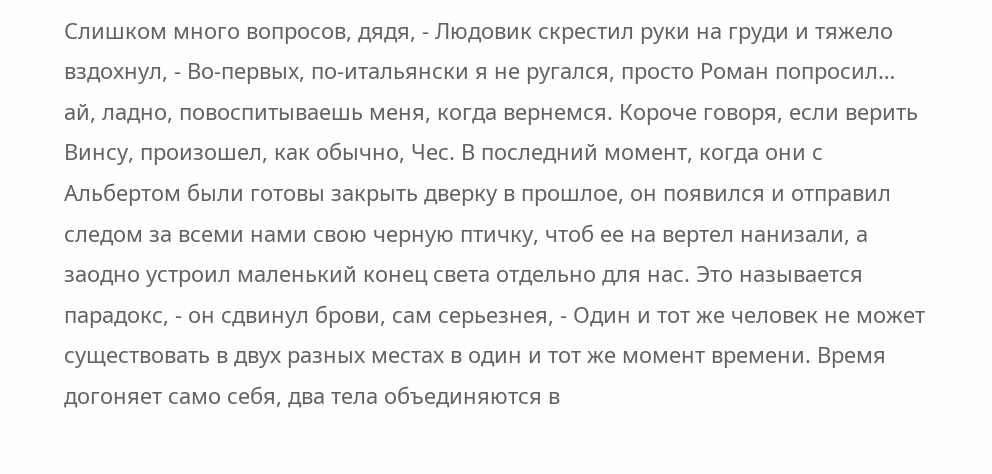Слишком много вопросов, дядя, - Людовик скрестил руки на груди и тяжело вздохнул, - Во-первых, по-итальянски я не ругался, просто Роман попросил… ай, ладно, повоспитываешь меня, когда вернемся. Короче говоря, если верить Винсу, произошел, как обычно, Чес. В последний момент, когда они с Альбертом были готовы закрыть дверку в прошлое, он появился и отправил следом за всеми нами свою черную птичку, чтоб ее на вертел нанизали, а заодно устроил маленький конец света отдельно для нас. Это называется парадокс, - он сдвинул брови, сам серьезнея, - Один и тот же человек не может существовать в двух разных местах в один и тот же момент времени. Время догоняет само себя, два тела объединяются в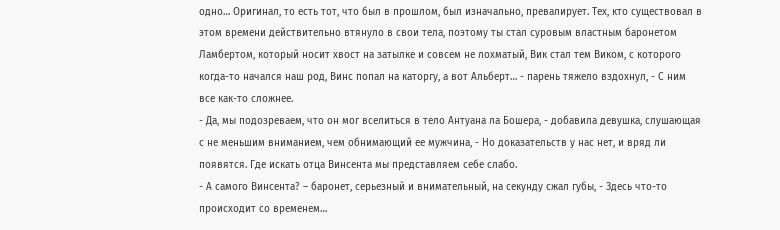одно… Оригинал, то есть тот, что был в прошлом, был изначально, превалирует. Тех, кто существовал в этом времени действительно втянуло в свои тела, поэтому ты стал суровым властным баронетом Ламбертом, который носит хвост на затылке и совсем не лохматый, Вик стал тем Виком, с которого когда-то начался наш род, Винс попал на каторгу, а вот Альберт… - парень тяжело вздохнул, - С ним все как-то сложнее.
- Да, мы подозреваем, что он мог вселиться в тело Антуана ла Бошера, - добавила девушка, слушающая с не меньшим вниманием, чем обнимающий ее мужчина, - Но доказательств у нас нет, и вряд ли появятся. Где искать отца Винсента мы представляем себе слабо.
- А самого Винсента? – баронет, серьезный и внимательный, на секунду сжал губы, - Здесь что-то происходит со временем…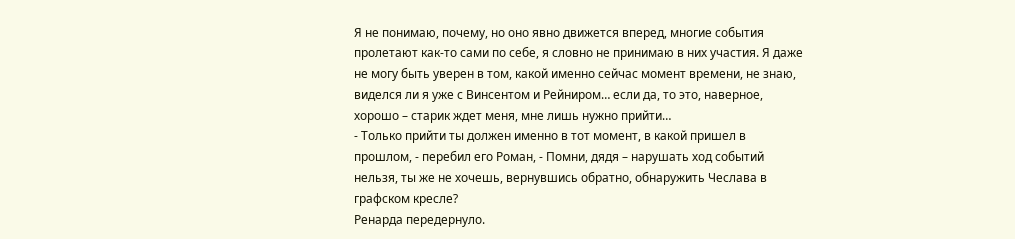Я не понимаю, почему, но оно явно движется вперед, многие события пролетают как-то сами по себе, я словно не принимаю в них участия. Я даже не могу быть уверен в том, какой именно сейчас момент времени, не знаю, виделся ли я уже с Винсентом и Рейниром… если да, то это, наверное, хорошо – старик ждет меня, мне лишь нужно прийти…
- Только прийти ты должен именно в тот момент, в какой пришел в прошлом, - перебил его Роман, - Помни, дядя – нарушать ход событий нельзя, ты же не хочешь, вернувшись обратно, обнаружить Чеслава в графском кресле?
Ренарда передернуло.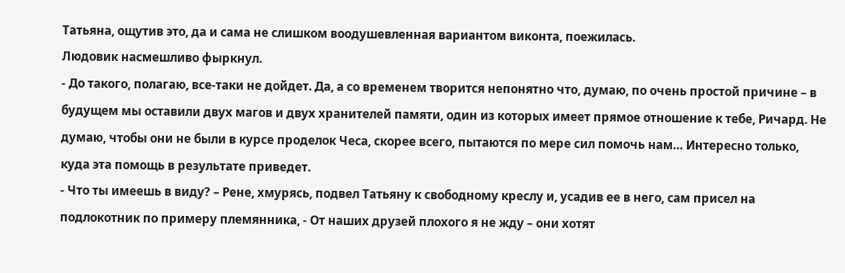Татьяна, ощутив это, да и сама не слишком воодушевленная вариантом виконта, поежилась.
Людовик насмешливо фыркнул.
- До такого, полагаю, все-таки не дойдет. Да, а со временем творится непонятно что, думаю, по очень простой причине – в будущем мы оставили двух магов и двух хранителей памяти, один из которых имеет прямое отношение к тебе, Ричард. Не думаю, чтобы они не были в курсе проделок Чеса, скорее всего, пытаются по мере сил помочь нам… Интересно только, куда эта помощь в результате приведет.
- Что ты имеешь в виду? – Рене, хмурясь, подвел Татьяну к свободному креслу и, усадив ее в него, сам присел на подлокотник по примеру племянника, - От наших друзей плохого я не жду – они хотят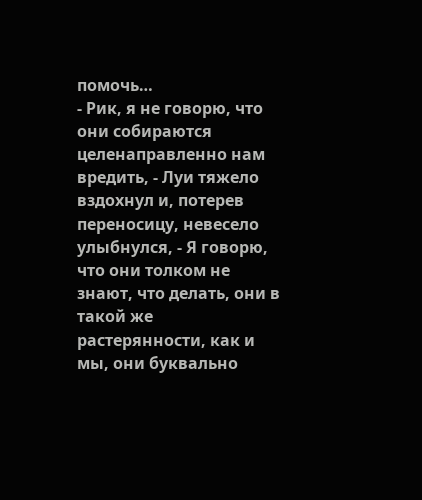помочь…
- Рик, я не говорю, что они собираются целенаправленно нам вредить, - Луи тяжело вздохнул и, потерев переносицу, невесело улыбнулся, - Я говорю, что они толком не знают, что делать, они в такой же растерянности, как и мы, они буквально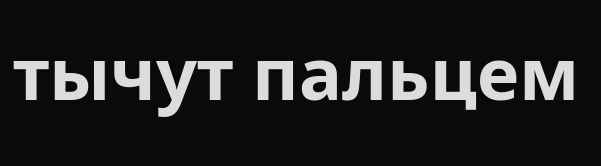тычут пальцем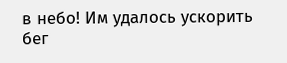в небо! Им удалось ускорить бег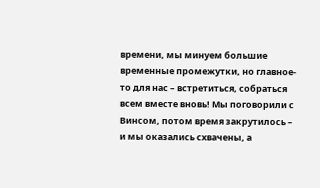времени, мы минуем большие временные промежутки, но главное-то для нас – встретиться, собраться всем вместе вновь! Мы поговорили с Винсом, потом время закрутилось – и мы оказались схвачены, а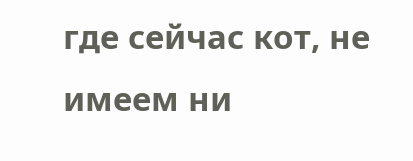где сейчас кот, не имеем ни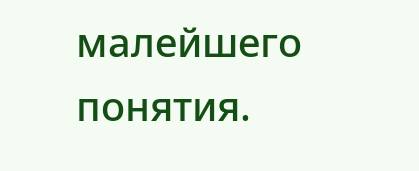малейшего понятия.